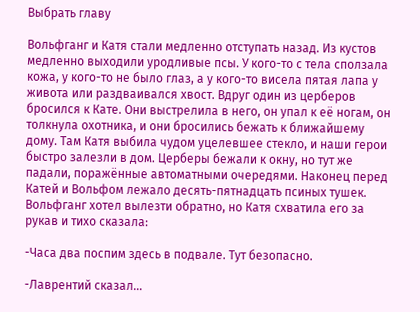Выбрать главу

Вольфганг и Катя стали медленно отступать назад. Из кустов медленно выходили уродливые псы. У кого-то с тела сползала кожа, у кого-то не было глаз, а у кого-то висела пятая лапа у живота или раздваивался хвост. Вдруг один из церберов бросился к Кате. Они выстрелила в него, он упал к её ногам, он толкнула охотника, и они бросились бежать к ближайшему дому. Там Катя выбила чудом уцелевшее стекло, и наши герои быстро залезли в дом. Церберы бежали к окну, но тут же падали, поражённые автоматными очередями. Наконец перед Катей и Вольфом лежало десять-пятнадцать псиных тушек. Вольфганг хотел вылезти обратно, но Катя схватила его за рукав и тихо сказала:

-Часа два поспим здесь в подвале. Тут безопасно.

-Лаврентий сказал…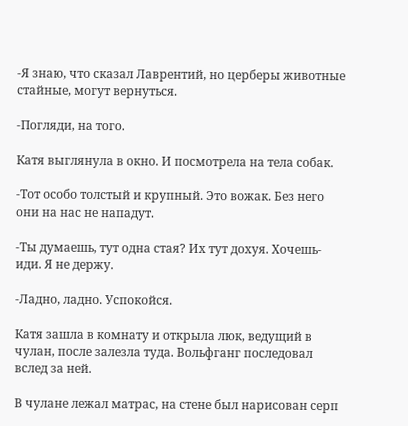-Я знаю, что сказал Лаврентий, но церберы животные стайные, могут вернуться.

-Погляди, на того.

Катя выглянула в окно. И посмотрела на тела собак.

-Тот особо толстый и крупный. Это вожак. Без него они на нас не нападут.

-Ты думаешь, тут одна стая? Их тут дохуя. Хочешь- иди. Я не держу.

-Ладно, ладно. Успокойся.

Катя зашла в комнату и открыла люк, ведущий в чулан, после залезла туда. Вольфганг последовал вслед за ней.

В чулане лежал матрас, на стене был нарисован серп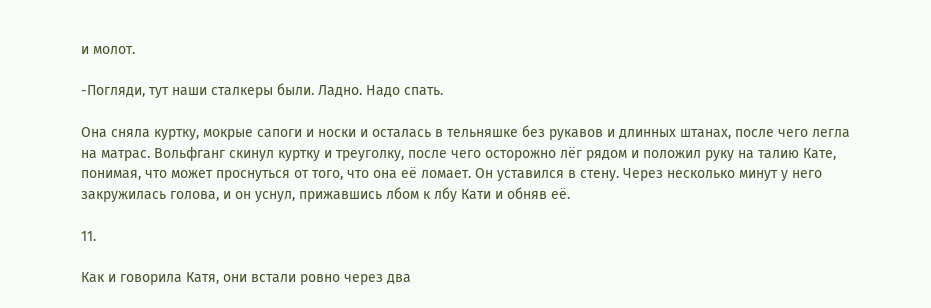и молот.

-Погляди, тут наши сталкеры были. Ладно. Надо спать.

Она сняла куртку, мокрые сапоги и носки и осталась в тельняшке без рукавов и длинных штанах, после чего легла на матрас. Вольфганг скинул куртку и треуголку, после чего осторожно лёг рядом и положил руку на талию Кате, понимая, что может проснуться от того, что она её ломает. Он уставился в стену. Через несколько минут у него закружилась голова, и он уснул, прижавшись лбом к лбу Кати и обняв её.

11.

Как и говорила Катя, они встали ровно через два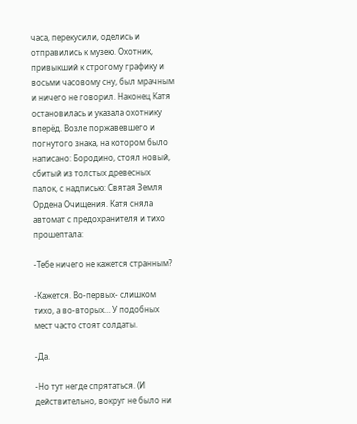часа, перекусили, оделись и отправились к музею. Охотник, привыкший к строгому графику и восьми часовому сну, был мрачным и ничего не говорил. Наконец Катя остановилась и указала охотнику вперёд. Возле поржавевшего и погнутого знака, на котором было написано: Бородино, стоял новый, сбитый из толстых древесных палок, с надписью: Святая Земля Ордена Очищения. Катя сняла автомат с предохранителя и тихо прошептала:

-Тебе ничего не кажется странным?

-Кажется. Во-первых- слишком тихо, а во-вторых… У подобных мест часто стоят солдаты.

-Да.

-Но тут негде спрятаться. (И действительно, вокруг не было ни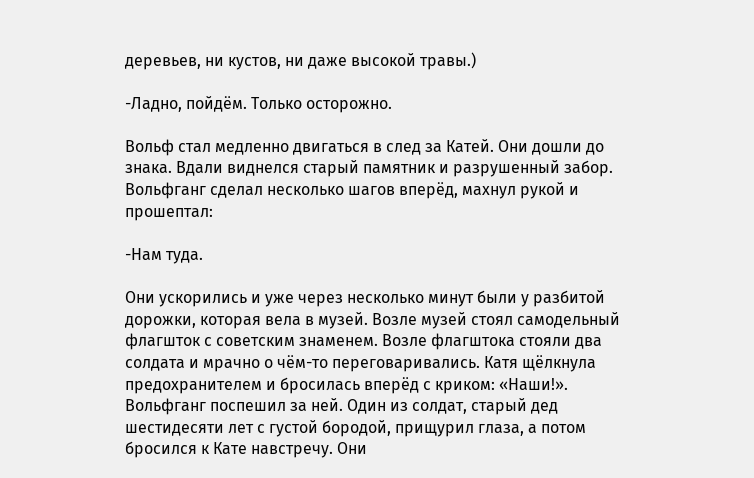деревьев, ни кустов, ни даже высокой травы.)

-Ладно, пойдём. Только осторожно.

Вольф стал медленно двигаться в след за Катей. Они дошли до знака. Вдали виднелся старый памятник и разрушенный забор. Вольфганг сделал несколько шагов вперёд, махнул рукой и прошептал:

-Нам туда.

Они ускорились и уже через несколько минут были у разбитой дорожки, которая вела в музей. Возле музей стоял самодельный флагшток с советским знаменем. Возле флагштока стояли два солдата и мрачно о чём-то переговаривались. Катя щёлкнула предохранителем и бросилась вперёд с криком: «Наши!». Вольфганг поспешил за ней. Один из солдат, старый дед шестидесяти лет с густой бородой, прищурил глаза, а потом бросился к Кате навстречу. Они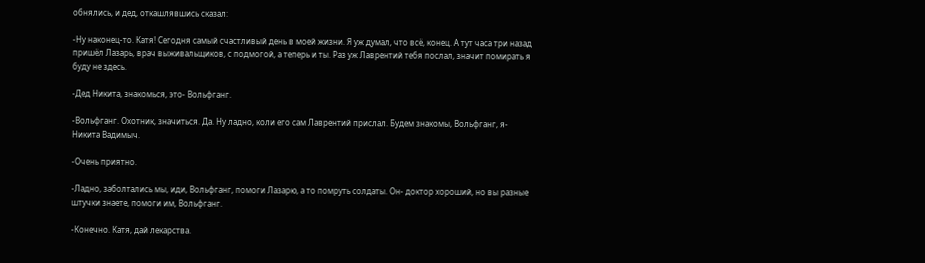обнялись, и дед, откашлявшись сказал:

-Ну наконец-то. Катя! Сегодня самый счастливый день в моей жизни. Я уж думал, что всё, конец. А тут часа три назад пришёл Лазарь, врач выживальщиков, с подмогой, а теперь и ты. Раз уж Лаврентий тебя послал, значит помирать я буду не здесь.

-Дед Никита, знакомься, это- Вольфганг.

-Вольфганг. Охотник, значиться. Да. Ну ладно, коли его сам Лаврентий прислал. Будем знакомы, Вольфганг, я- Никита Вадимыч.

-Очень приятно.

-Ладно, заболтались мы, иди, Вольфганг, помоги Лазарю, а то помруть солдаты. Он- доктор хороший, но вы разные штучки знаете, помоги им, Вольфганг.

-Конечно. Катя, дай лекарства.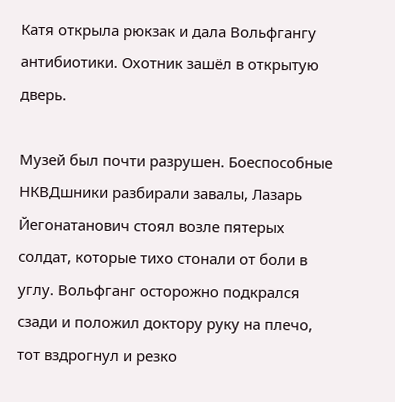Катя открыла рюкзак и дала Вольфгангу антибиотики. Охотник зашёл в открытую дверь.

Музей был почти разрушен. Боеспособные НКВДшники разбирали завалы, Лазарь Йегонатанович стоял возле пятерых солдат, которые тихо стонали от боли в углу. Вольфганг осторожно подкрался сзади и положил доктору руку на плечо, тот вздрогнул и резко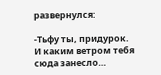развернулся:

-Тьфу ты, придурок. И каким ветром тебя сюда занесло…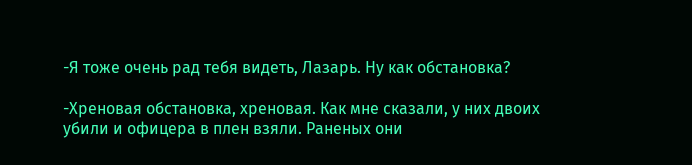-Я тоже очень рад тебя видеть, Лазарь. Ну как обстановка?

-Хреновая обстановка, хреновая. Как мне сказали, у них двоих убили и офицера в плен взяли. Раненых они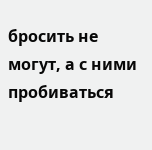бросить не могут, а с ними пробиваться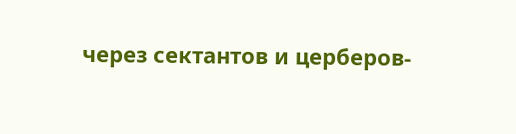через сектантов и церберов-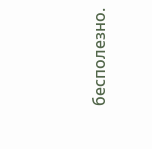бесполезно.